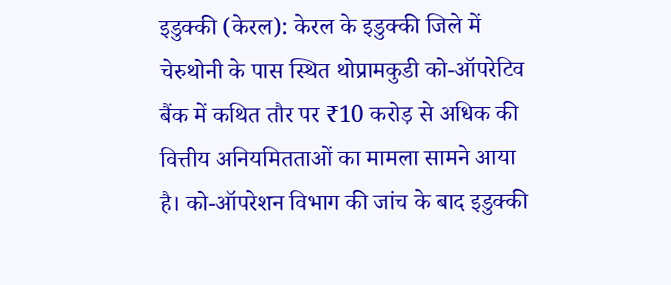इडुक्की (केरल): केरल के इडुक्की जिले में चेरुथोनी के पास स्थित थोप्रामकुडी को-ऑपरेटिव बैंक में कथित तौर पर ₹10 करोड़ से अधिक की वित्तीय अनियमितताओं का मामला सामने आया है। को-ऑपरेशन विभाग की जांच के बाद इडुक्की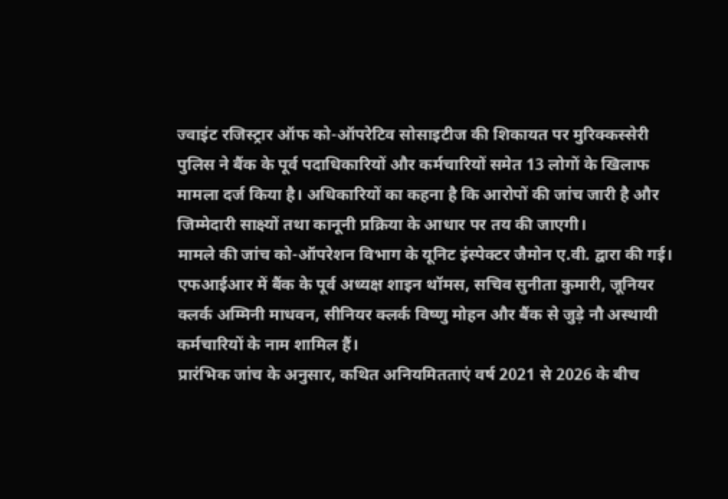ज्वाइंट रजिस्ट्रार ऑफ को-ऑपरेटिव सोसाइटीज की शिकायत पर मुरिक्कस्सेरी पुलिस ने बैंक के पूर्व पदाधिकारियों और कर्मचारियों समेत 13 लोगों के खिलाफ मामला दर्ज किया है। अधिकारियों का कहना है कि आरोपों की जांच जारी है और जिम्मेदारी साक्ष्यों तथा कानूनी प्रक्रिया के आधार पर तय की जाएगी।
मामले की जांच को-ऑपरेशन विभाग के यूनिट इंस्पेक्टर जैमोन ए.वी. द्वारा की गई। एफआईआर में बैंक के पूर्व अध्यक्ष शाइन थॉमस, सचिव सुनीता कुमारी, जूनियर क्लर्क अम्मिनी माधवन, सीनियर क्लर्क विष्णु मोहन और बैंक से जुड़े नौ अस्थायी कर्मचारियों के नाम शामिल हैं।
प्रारंभिक जांच के अनुसार, कथित अनियमितताएं वर्ष 2021 से 2026 के बीच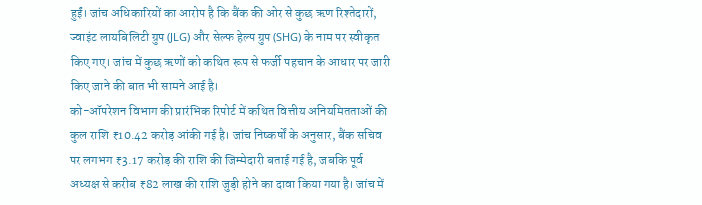हुईं। जांच अधिकारियों का आरोप है कि बैंक की ओर से कुछ ऋण रिश्तेदारों, ज्वाइंट लायबिलिटी ग्रुप (JLG) और सेल्फ हेल्प ग्रुप (SHG) के नाम पर स्वीकृत किए गए। जांच में कुछ ऋणों को कथित रूप से फर्जी पहचान के आधार पर जारी किए जाने की बात भी सामने आई है।
को-ऑपरेशन विभाग की प्रारंभिक रिपोर्ट में कथित वित्तीय अनियमितताओं की कुल राशि ₹10.42 करोड़ आंकी गई है। जांच निष्कर्षों के अनुसार, बैंक सचिव पर लगभग ₹3.17 करोड़ की राशि की जिम्मेदारी बताई गई है, जबकि पूर्व अध्यक्ष से करीब ₹82 लाख की राशि जुड़ी होने का दावा किया गया है। जांच में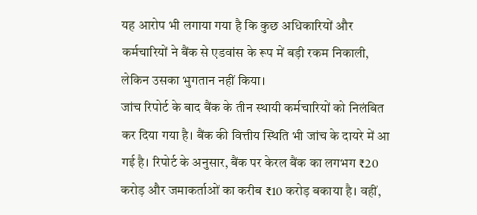यह आरोप भी लगाया गया है कि कुछ अधिकारियों और कर्मचारियों ने बैंक से एडवांस के रूप में बड़ी रकम निकाली, लेकिन उसका भुगतान नहीं किया।
जांच रिपोर्ट के बाद बैंक के तीन स्थायी कर्मचारियों को निलंबित कर दिया गया है। बैंक की वित्तीय स्थिति भी जांच के दायरे में आ गई है। रिपोर्ट के अनुसार, बैंक पर केरल बैंक का लगभग ₹20 करोड़ और जमाकर्ताओं का करीब ₹10 करोड़ बकाया है। वहीं,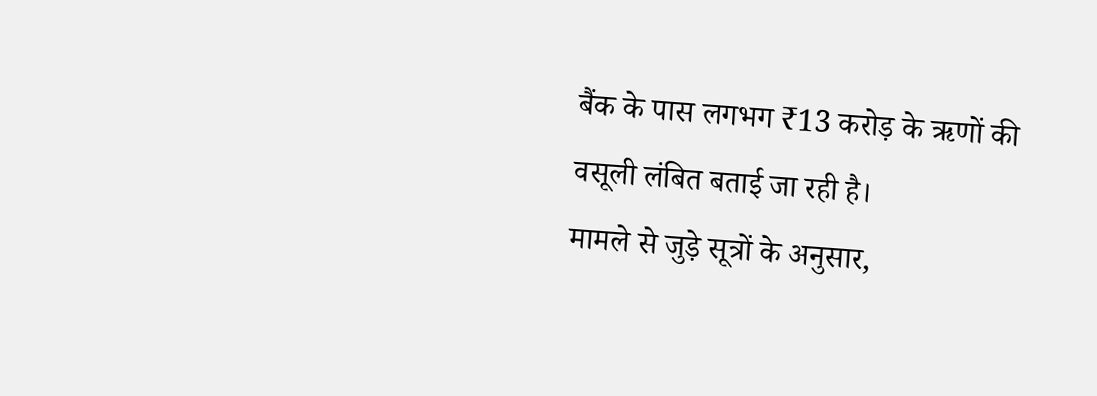बैंक के पास लगभग ₹13 करोड़ के ऋणों की वसूली लंबित बताई जा रही है।
मामले से जुड़े सूत्रों के अनुसार,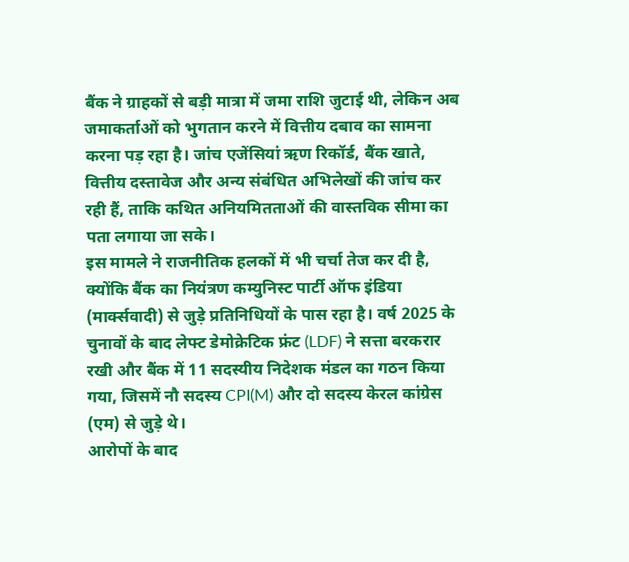बैंक ने ग्राहकों से बड़ी मात्रा में जमा राशि जुटाई थी, लेकिन अब जमाकर्ताओं को भुगतान करने में वित्तीय दबाव का सामना करना पड़ रहा है। जांच एजेंसियां ऋण रिकॉर्ड, बैंक खाते, वित्तीय दस्तावेज और अन्य संबंधित अभिलेखों की जांच कर रही हैं, ताकि कथित अनियमितताओं की वास्तविक सीमा का पता लगाया जा सके।
इस मामले ने राजनीतिक हलकों में भी चर्चा तेज कर दी है, क्योंकि बैंक का नियंत्रण कम्युनिस्ट पार्टी ऑफ इंडिया (मार्क्सवादी) से जुड़े प्रतिनिधियों के पास रहा है। वर्ष 2025 के चुनावों के बाद लेफ्ट डेमोक्रेटिक फ्रंट (LDF) ने सत्ता बरकरार रखी और बैंक में 11 सदस्यीय निदेशक मंडल का गठन किया गया, जिसमें नौ सदस्य CPI(M) और दो सदस्य केरल कांग्रेस (एम) से जुड़े थे।
आरोपों के बाद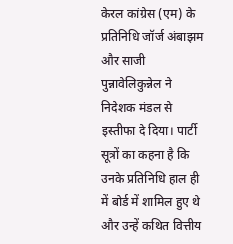केरल कांग्रेस (एम) के प्रतिनिधि जॉर्ज अंबाझम और साजी पुन्नावेलिकुन्नेल ने निदेशक मंडल से इस्तीफा दे दिया। पार्टी सूत्रों का कहना है कि उनके प्रतिनिधि हाल ही में बोर्ड में शामिल हुए थे और उन्हें कथित वित्तीय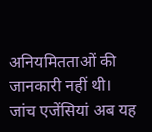अनियमितताओं की जानकारी नहीं थी।
जांच एजेंसियां अब यह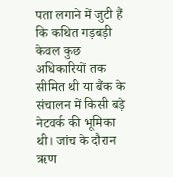पता लगाने में जुटी हैं कि कथित गड़बड़ी केवल कुछ अधिकारियों तक सीमित थी या बैंक के संचालन में किसी बड़े नेटवर्क की भूमिका थी। जांच के दौरान ऋण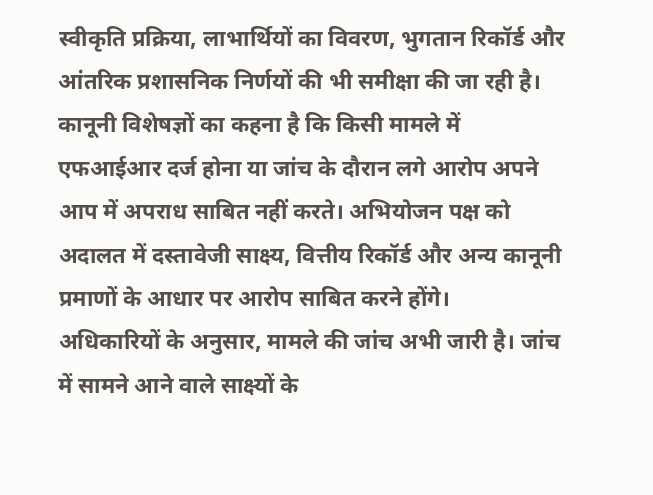स्वीकृति प्रक्रिया, लाभार्थियों का विवरण, भुगतान रिकॉर्ड और आंतरिक प्रशासनिक निर्णयों की भी समीक्षा की जा रही है।
कानूनी विशेषज्ञों का कहना है कि किसी मामले में एफआईआर दर्ज होना या जांच के दौरान लगे आरोप अपने आप में अपराध साबित नहीं करते। अभियोजन पक्ष को अदालत में दस्तावेजी साक्ष्य, वित्तीय रिकॉर्ड और अन्य कानूनी प्रमाणों के आधार पर आरोप साबित करने होंगे।
अधिकारियों के अनुसार, मामले की जांच अभी जारी है। जांच में सामने आने वाले साक्ष्यों के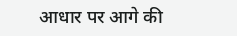आधार पर आगे की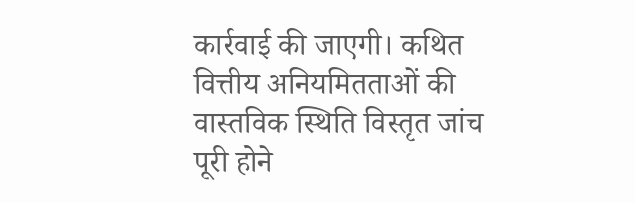कार्रवाई की जाएगी। कथित वित्तीय अनियमितताओं की वास्तविक स्थिति विस्तृत जांच पूरी होने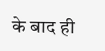के बाद ही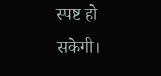स्पष्ट हो सकेगी।